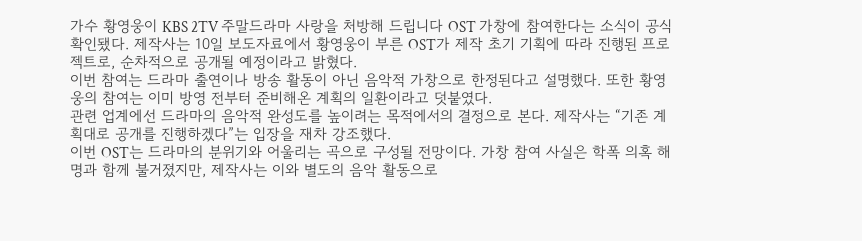가수 황영웅이 KBS 2TV 주말드라마 사랑을 처방해 드립니다 OST 가창에 참여한다는 소식이 공식 확인됐다. 제작사는 10일 보도자료에서 황영웅이 부른 OST가 제작 초기 기획에 따라 진행된 프로젝트로, 순차적으로 공개될 예정이라고 밝혔다.
이번 참여는 드라마 출연이나 방송 활동이 아닌 음악적 가창으로 한정된다고 설명했다. 또한 황영웅의 참여는 이미 방영 전부터 준비해온 계획의 일환이라고 덧붙였다.
관련 업계에선 드라마의 음악적 완성도를 높이려는 목적에서의 결정으로 본다. 제작사는 “기존 계획대로 공개를 진행하겠다”는 입장을 재차 강조했다.
이번 OST는 드라마의 분위기와 어울리는 곡으로 구성될 전망이다. 가창 참여 사실은 학폭 의혹 해명과 함께 불거졌지만, 제작사는 이와 별도의 음악 활동으로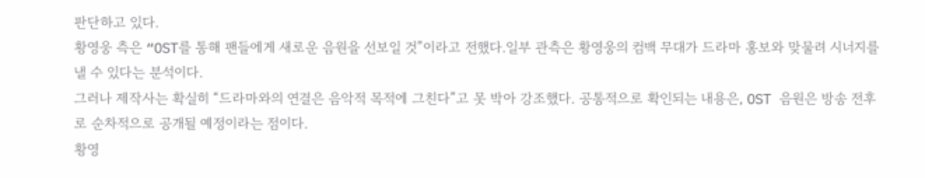판단하고 있다.
황영웅 측은 “OST를 통해 팬들에게 새로운 음원을 선보일 것”이라고 전했다.일부 관측은 황영웅의 컴백 무대가 드라마 홍보와 맞물려 시너지를 낼 수 있다는 분석이다.
그러나 제작사는 확실히 “드라마와의 연결은 음악적 목적에 그친다”고 못 박아 강조했다. 공통적으로 확인되는 내용은, OST 음원은 방송 전후로 순차적으로 공개될 예정이라는 점이다.
황영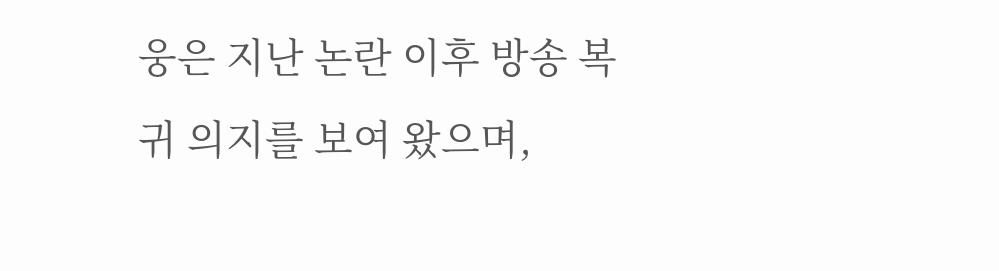웅은 지난 논란 이후 방송 복귀 의지를 보여 왔으며,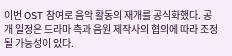이번 OST 참여로 음악 활동의 재개를 공식화했다. 공개 일정은 드라마 측과 음원 제작사의 협의에 따라 조정될 가능성이 있다.